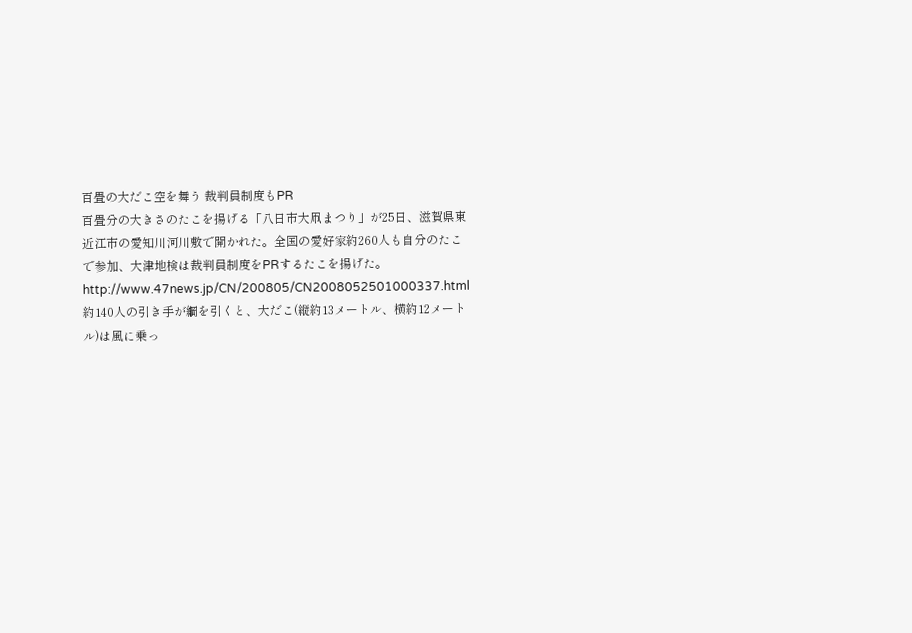百畳の大だこ空を舞う 裁判員制度もPR
百畳分の大きさのたこを揚げる「八日市大凧まつり」が25日、滋賀県東近江市の愛知川河川敷で開かれた。全国の愛好家約260人も自分のたこで参加、大津地検は裁判員制度をPRするたこを揚げた。
http://www.47news.jp/CN/200805/CN2008052501000337.html
約140人の引き手が綱を引くと、大だこ(縦約13メートル、横約12メートル)は風に乗っ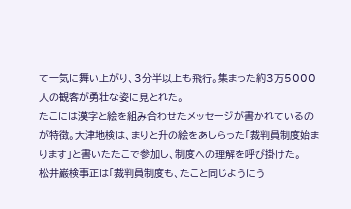て一気に舞い上がり、3分半以上も飛行。集まった約3万5000人の観客が勇壮な姿に見とれた。
たこには漢字と絵を組み合わせたメッセージが書かれているのが特徴。大津地検は、まりと升の絵をあしらった「裁判員制度始まります」と書いたたこで参加し、制度への理解を呼び掛けた。
松井巌検事正は「裁判員制度も、たこと同じようにう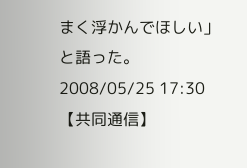まく浮かんでほしい」と語った。
2008/05/25 17:30 【共同通信】